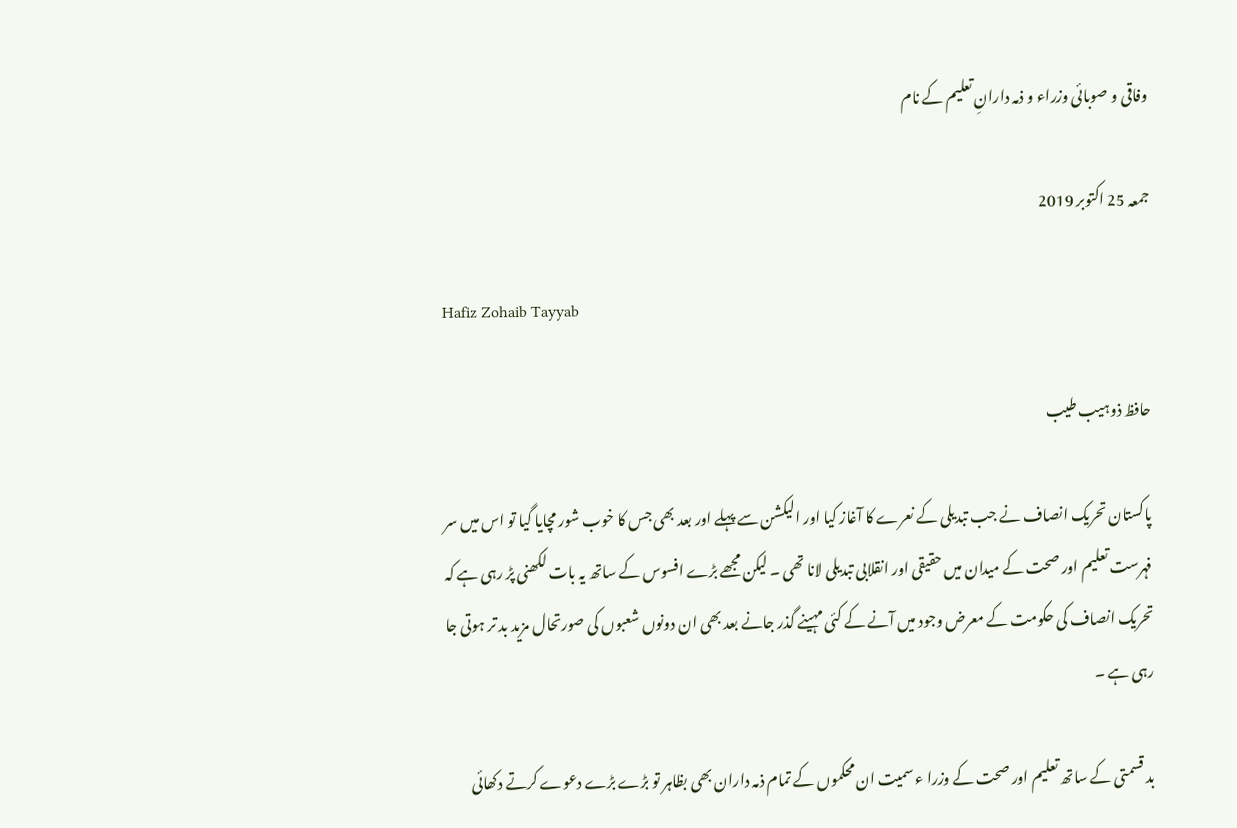وفاقی و صوبائی وزراء و ذمہ دارانِ تعلیم کے نام

جمعہ 25 اکتوبر 2019

Hafiz Zohaib Tayyab

حافظ ذوہیب طیب

پاکستان تحریک انصاف نے جب تبدیلی کے نعرے کا آغاز کیا اور الیکشن سے پہلے اور بعد بھی جس کا خوب شور مچایا گیا تو اس میں سر فہرست تعلیم اور صحت کے میدان میں حقیقی اور انقلابی تبدیلی لانا تھی ۔ لیکن مجھے بڑے افسوس کے ساتھ یہ بات لکھنی پڑ رہی ہے کہ تحریک انصاف کی حکومت کے معرض وجود میں آنے کے کئی مہینے گذر جانے بعد بھی ان دونوں شعبوں کی صورتحال مزید بد تر ہوتی جا رہی ہے ۔

بد قسمتی کے ساتھ تعلیم اور صحت کے وزرا ء سمیت ان محکموں کے تمام ذمہ داران بھی بظاہر تو بڑے بڑے دعوے کرتے دکھائی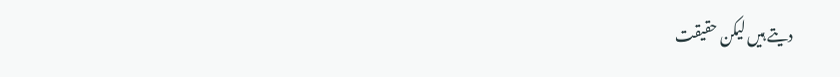دیتے ہیں لیکن حقیقت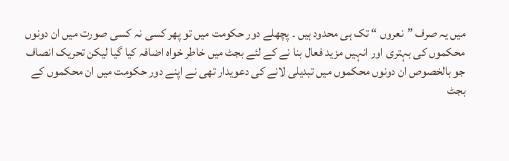میں یہ صرف ”نعروں “ تک ہی محدود ہیں ۔ پچھلے دور حکومت میں تو پھر کسی نہ کسی صورت میں ان دونوں محکموں کی بہتری اور انہیں مزید فعال بنا نے کے لئے بجٹ میں خاطر خواہ اضافہ کیا گیا لیکن تحریک انصاف جو بالخصوص ان دونوں محکموں میں تبدیلی لانے کی دعویدار تھی نے اپنے دور حکومت میں ان محکموں کے بجٹ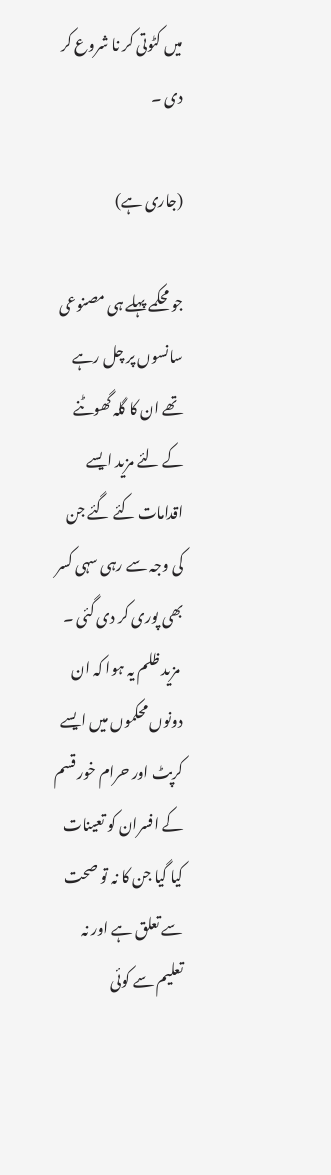میں کٹوتی کر نا شروع کر دی ۔

(جاری ہے)

جو محکمے پہلے ہی مصنوعی سانسوں پر چل رہے تھے ان کا گلہ گھوٹنے کے لئے مزید ایسے اقدامات کئے گئے جن کی وجہ سے رہی سہی کسر بھی پوری کر دی گئی ۔
 مزید ظلم یہ ہوا کہ ان دونوں محکموں میں ایسے کرپٹ اور حرام خور قسم کے افسران کو تعینات کیا گیا جن کا نہ تو صحت سے تعلق ہے اور نہ تعلیم سے کوئی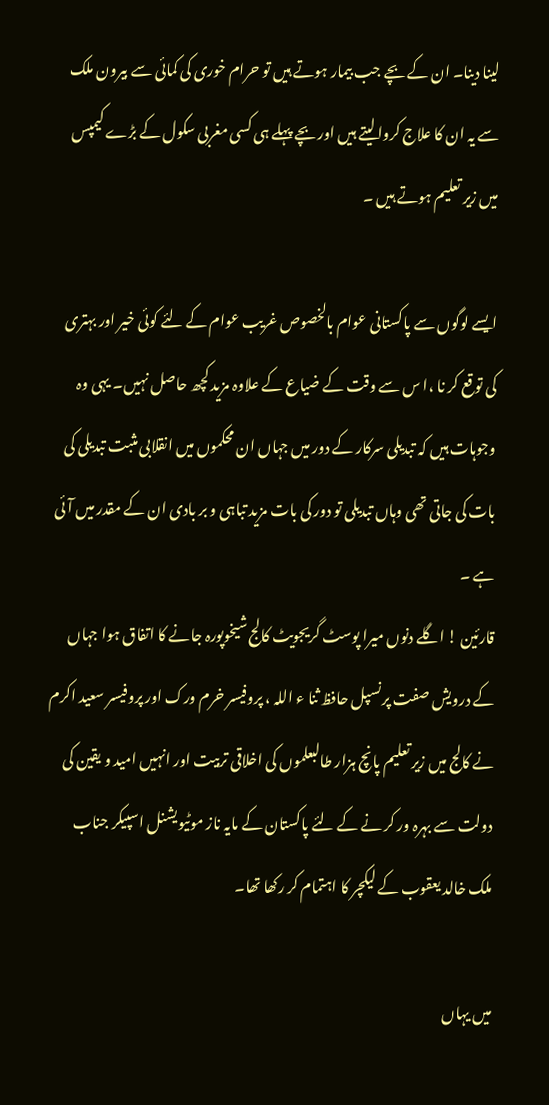لینا دینا۔ ان کے بچے جب بیمار ہوتے ہیں تو حرام خوری کی کمائی سے بیرون ملک سے یہ ان کا علاج کروالیتے ہیں اور بچے پہلے ہی کسی مغربی سکول کے بڑے کیمپس میں زیر تعلیم ہوتے ہیں ۔

ایسے لوگوں سے پاکستانی عوام بالخصوص غریب عوام کے لئے کوئی خیر اور بہتری کی توقع کر نا ،ا س سے وقت کے ضیاع کے علاوہ مزید کچھ حاصل نہیں۔ یہی وہ وجوہات ہیں کہ تبدیلی سرکار کے دور میں جہاں ان محکموں میں انقلابی مثبت تبدیلی کی بات کی جاتی تھی وہاں تبدیلی تو دور کی بات مزید تباہی و بر بادی ان کے مقدر میں آئی ہے ۔
قارئین ! اگلے دنوں میرا پوسٹ گریجویٹ کالج شیخوپورہ جانے کا اتفاق ہوا جہاں کے درویش صفت پرنسپل حافظ ثنا ء اللہ ، پروفیسر خرم ورک اور پروفیسر سعید اکرم نے کالج میں زیر تعلیم پانچ ہزار طالبعلموں کی اخلاقی تربیت اور انہیں امید و یقین کی دولت سے بہرہ ور کر نے کے لئے پاکستان کے مایہ ناز موٹیویشنل اسپیکر جناب ملک خالد یعقوب کے لیکچر کا اہتمام کر رکھا تھا۔

میں یہاں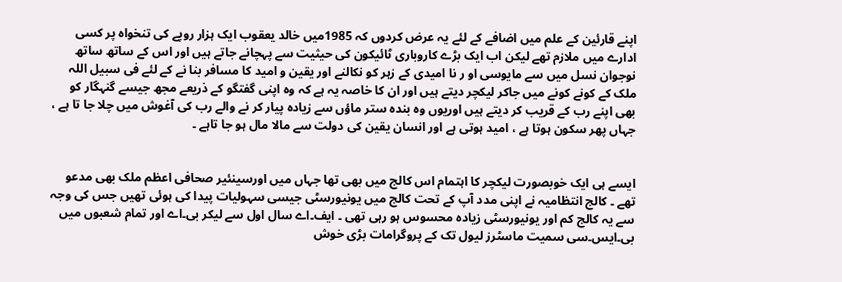اپنے قارئین کے علم میں اضافے کے لئے یہ عرض کردوں کہ 1985میں خالد یعقوب ایک ہزار روپے کی تنخواہ پر کسی ادارے میں ملازم تھے لیکن اب ایک بڑے کاروباری ٹائیکون کی حیثیت سے پہچانے جاتے ہیں اور اس کے ساتھ ساتھ نوجوان نسل میں سے مایوسی او ر نا امیدی کے زہر کو نکالنے اور یقین و امید کا مسافر بنا نے کے لئے فی سبیل اللہ ملک کے کونے کونے میں جاکر لیکچر دیتے ہیں اور ان کا خاصہ یہ ہے کہ وہ اپنی گفتگو کے ذریعے مجھ جیسے گنہگار کو بھی اپنے رب کے قریب کر دیتے ہیں اوریوں وہ بندہ ستر ماؤں سے زیادہ پیار کر نے والے رب کی آغوش میں چلا جا تا ہے ، جہاں پھر سکون ہوتا ہے ، امید ہوتی ہے اور انسان یقین کی دولت سے مالا مال ہو جا تاہے ۔


ایسے ہی ایک خوبصورت لیکچر کا اہتمام اس کالج میں بھی تھا جہاں میں اورسینئیر صحافی اعظم ملک بھی مدعو تھے ۔ کالج انتظامیہ نے اپنی مدد آپ کے تحت کالج میں یونیورسٹی جیسی سہولیات پیدا کی ہوئی تھیں جس کی وجہ سے یہ کالج کم اور یونیورسٹی زیادہ محسوس ہو رہی تھی ۔ ایف۔اے سال اول سے لیکر بی۔اے اور تمام شعبوں میں بی۔ایس۔سی سمیت ماسٹرز لیول تک کے پروگرامات بڑی خوش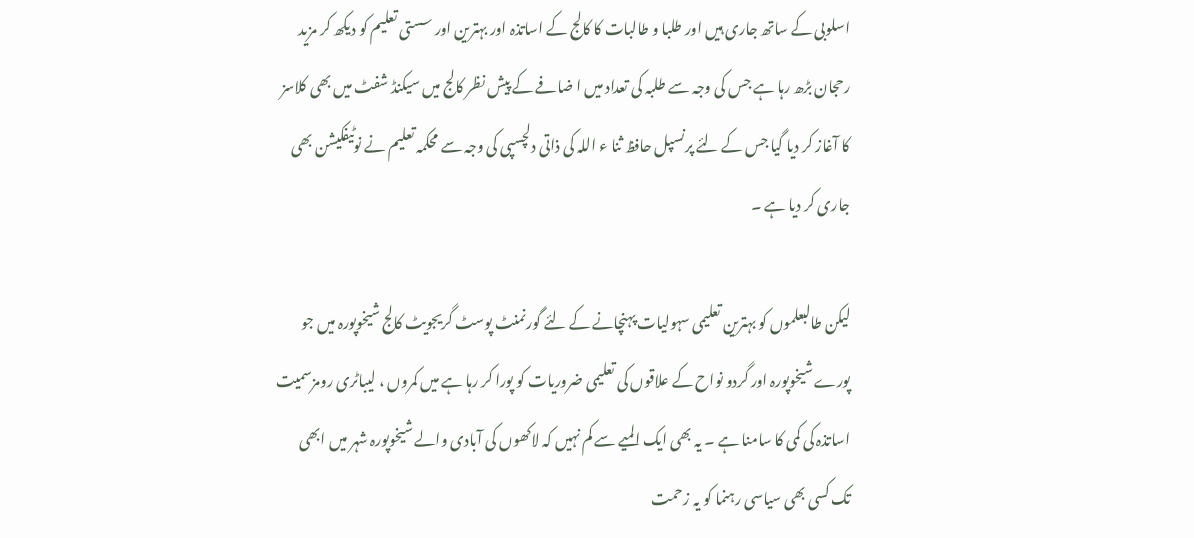اسلوبی کے ساتھ جاری ہیں اور طلبا و طالبات کا کالج کے اساتذہ اور بہترین اور سستی تعلیم کو دیکھ کر مزید رحجان بڑھ رہا ہے جس کی وجہ سے طلبہ کی تعداد میں ا ضافے کے پیش نظر کالج میں سیکنڈ شفٹ میں بھی کلاسز کا آغاز کر دیا گیا جس کے لئے پرنسپل حافظ ثنا ء اللہ کی ذاتی دلچسپی کی وجہ سے محکمہ تعلیم نے نوٹیفکیشن بھی جاری کر دیا ہے ۔

لیکن طالبعلموں کو بہترین تعلیمی سہولیات پہنچانے کے لئے گورنمنٹ پوسٹ گریجویٹ کالج شیخوپورہ میں جو پورے شیخوپورہ اور گردو نواح کے علاقوں کی تعلیمی ضروریات کو پورا کر رہا ہے میں کمروں ، لیباٹری رومزسمیت اساتذہ کی کمی کا سامنا ہے ۔ یہ بھی ایک المیے سے کم نہیں کہ لاکھوں کی آبادی والے شیخوپورہ شہر میں ابھی تک کسی بھی سیاسی رہنما کو یہ زحمت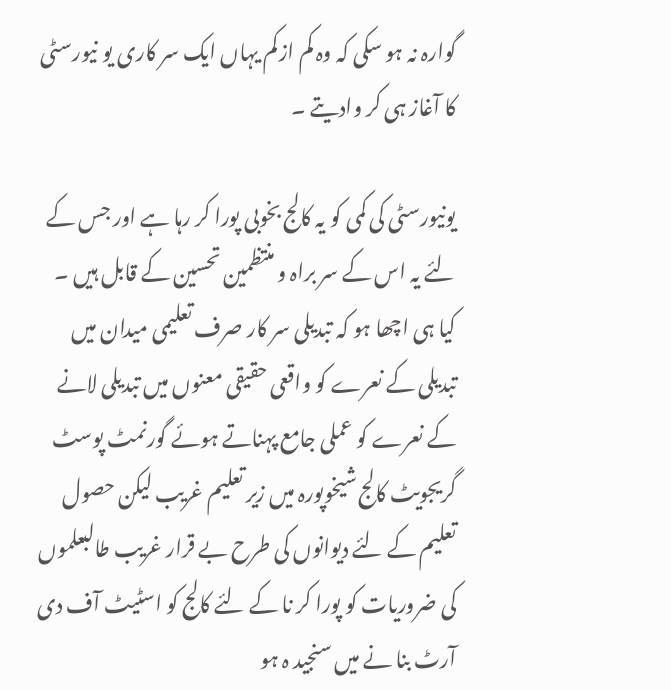گوارہ نہ ہو سکی کہ وہ کم ازکم یہاں ایک سر کاری یو نیورسٹی کا آغاز ہی کر وادیتے ۔

یونیورسٹی کی کمی کو یہ کالج بخوبی پورا کر رہا ہے اور جس کے لئے یہ اس کے سر براہ و منتظمین تحسین کے قابل ہیں ۔ کیا ہی اچھا ہو کہ تبدیلی سر کار صرف تعلیمی میدان میں تبدیلی کے نعرے کو واقعی حقیقی معنوں میں تبدیلی لانے کے نعرے کو عملی جامع پہناتے ہوئے گورنمٹ پوسٹ گریجویٹ کالج شیخوپورہ میں زیر تعلیم غریب لیکن حصول تعلیم کے لئے دیوانوں کی طرح بے قرار غریب طالبعلموں کی ضروریات کو پورا کر نا کے لئے کالج کو اسٹیٹ آف دی آرٹ بنا نے میں سنجید ہ ہو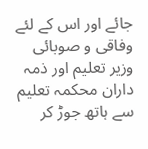جائے اور اس کے لئے وفاقی و صوبائی وزیر تعلیم اور ذمہ داران محکمہ تعلیم سے ہاتھ جوڑ کر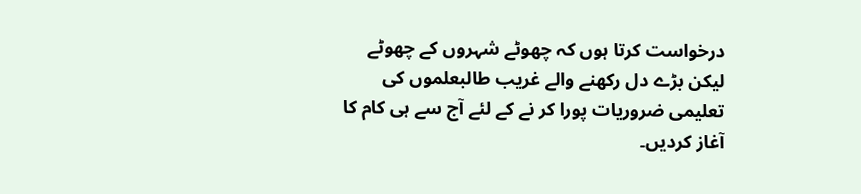درخواست کرتا ہوں کہ چھوٹے شہروں کے چھوٹے لیکن بڑے دل رکھنے والے غریب طالبعلموں کی تعلیمی ضروریات پورا کر نے کے لئے آج سے ہی کام کا آغاز کردیں۔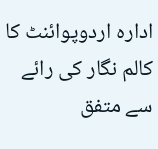ادارہ اردوپوائنٹ کا کالم نگار کی رائے سے متفق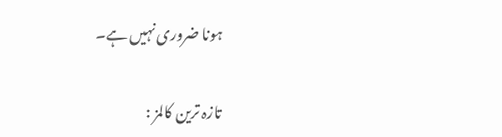ہونا ضروری نہیں ہے۔

تازہ ترین کالمز :